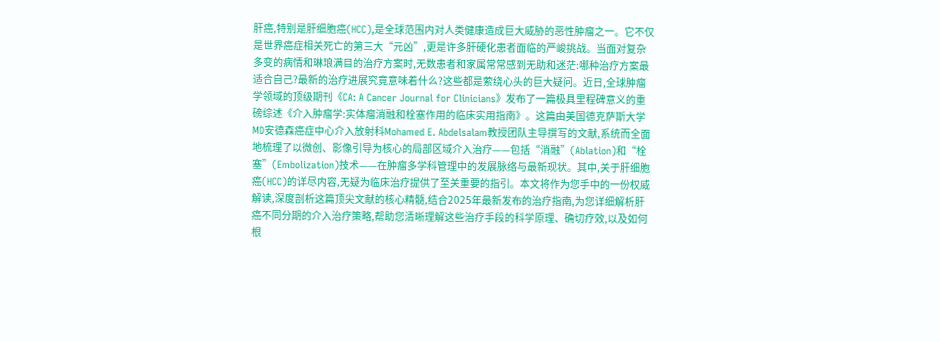肝癌,特别是肝细胞癌(HCC),是全球范围内对人类健康造成巨大威胁的恶性肿瘤之一。它不仅是世界癌症相关死亡的第三大“元凶”,更是许多肝硬化患者面临的严峻挑战。当面对复杂多变的病情和琳琅满目的治疗方案时,无数患者和家属常常感到无助和迷茫:哪种治疗方案最适合自己?最新的治疗进展究竟意味着什么?这些都是萦绕心头的巨大疑问。近日,全球肿瘤学领域的顶级期刊《CA: A Cancer Journal for Clinicians》发布了一篇极具里程碑意义的重磅综述《介入肿瘤学:实体瘤消融和栓塞作用的临床实用指南》。这篇由美国德克萨斯大学MD安德森癌症中心介入放射科Mohamed E. Abdelsalam教授团队主导撰写的文献,系统而全面地梳理了以微创、影像引导为核心的局部区域介入治疗——包括“消融”(Ablation)和“栓塞”(Embolization)技术——在肿瘤多学科管理中的发展脉络与最新现状。其中,关于肝细胞癌(HCC)的详尽内容,无疑为临床治疗提供了至关重要的指引。本文将作为您手中的一份权威解读,深度剖析这篇顶尖文献的核心精髓,结合2025年最新发布的治疗指南,为您详细解析肝癌不同分期的介入治疗策略,帮助您清晰理解这些治疗手段的科学原理、确切疗效,以及如何根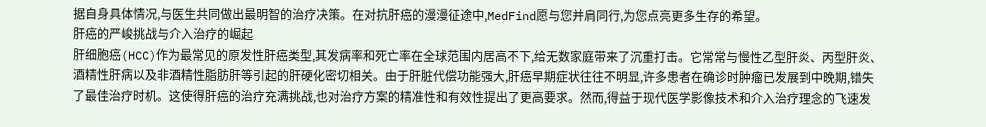据自身具体情况,与医生共同做出最明智的治疗决策。在对抗肝癌的漫漫征途中,MedFind愿与您并肩同行,为您点亮更多生存的希望。
肝癌的严峻挑战与介入治疗的崛起
肝细胞癌(HCC)作为最常见的原发性肝癌类型,其发病率和死亡率在全球范围内居高不下,给无数家庭带来了沉重打击。它常常与慢性乙型肝炎、丙型肝炎、酒精性肝病以及非酒精性脂肪肝等引起的肝硬化密切相关。由于肝脏代偿功能强大,肝癌早期症状往往不明显,许多患者在确诊时肿瘤已发展到中晚期,错失了最佳治疗时机。这使得肝癌的治疗充满挑战,也对治疗方案的精准性和有效性提出了更高要求。然而,得益于现代医学影像技术和介入治疗理念的飞速发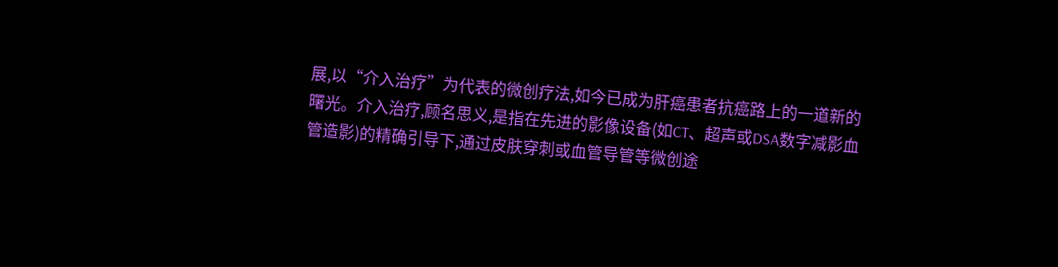展,以“介入治疗”为代表的微创疗法,如今已成为肝癌患者抗癌路上的一道新的曙光。介入治疗,顾名思义,是指在先进的影像设备(如CT、超声或DSA数字减影血管造影)的精确引导下,通过皮肤穿刺或血管导管等微创途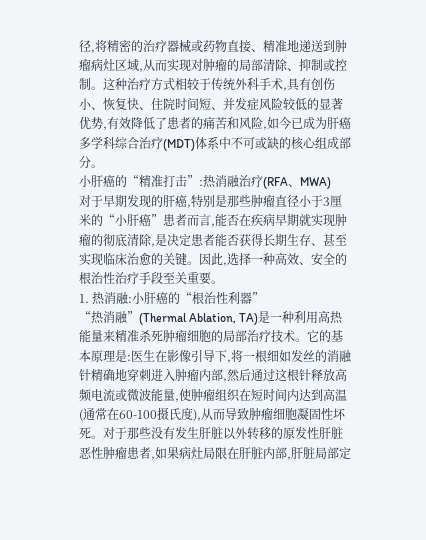径,将精密的治疗器械或药物直接、精准地递送到肿瘤病灶区域,从而实现对肿瘤的局部清除、抑制或控制。这种治疗方式相较于传统外科手术,具有创伤小、恢复快、住院时间短、并发症风险较低的显著优势,有效降低了患者的痛苦和风险,如今已成为肝癌多学科综合治疗(MDT)体系中不可或缺的核心组成部分。
小肝癌的“精准打击”:热消融治疗(RFA、MWA)
对于早期发现的肝癌,特别是那些肿瘤直径小于3厘米的“小肝癌”患者而言,能否在疾病早期就实现肿瘤的彻底清除,是决定患者能否获得长期生存、甚至实现临床治愈的关键。因此,选择一种高效、安全的根治性治疗手段至关重要。
1. 热消融:小肝癌的“根治性利器”
“热消融”(Thermal Ablation, TA)是一种利用高热能量来精准杀死肿瘤细胞的局部治疗技术。它的基本原理是:医生在影像引导下,将一根细如发丝的消融针精确地穿刺进入肿瘤内部,然后通过这根针释放高频电流或微波能量,使肿瘤组织在短时间内达到高温(通常在60-100摄氏度),从而导致肿瘤细胞凝固性坏死。对于那些没有发生肝脏以外转移的原发性肝脏恶性肿瘤患者,如果病灶局限在肝脏内部,肝脏局部定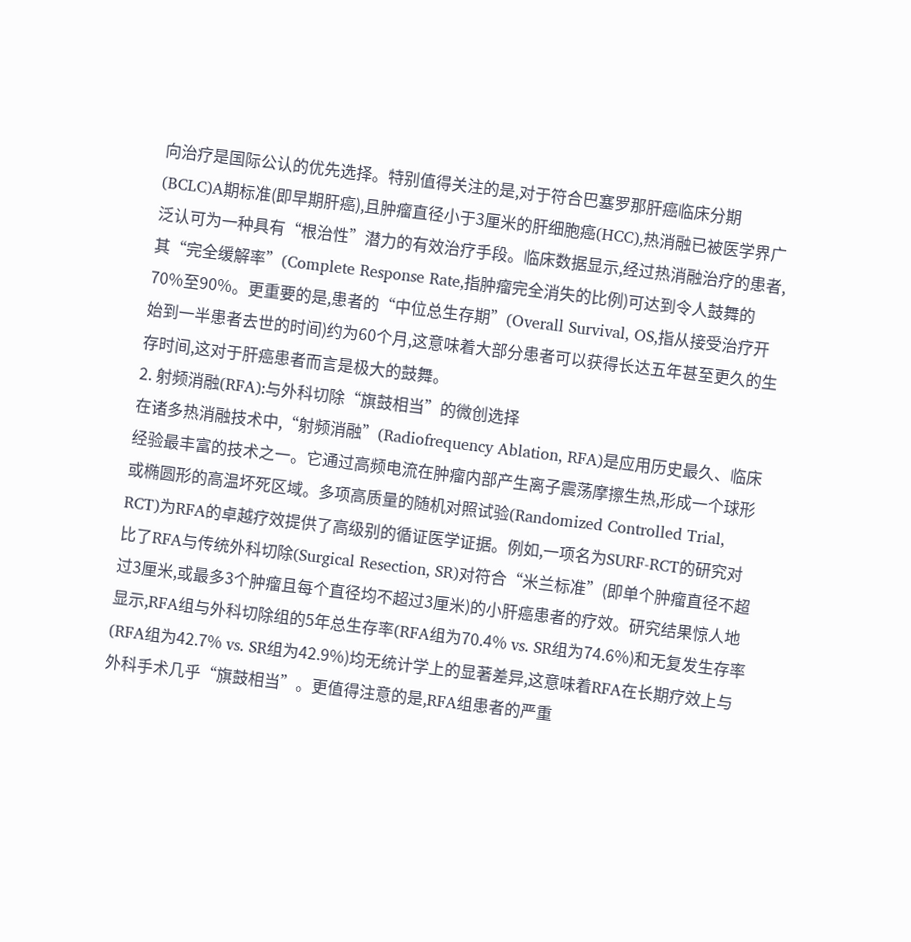向治疗是国际公认的优先选择。特别值得关注的是,对于符合巴塞罗那肝癌临床分期(BCLC)A期标准(即早期肝癌),且肿瘤直径小于3厘米的肝细胞癌(HCC),热消融已被医学界广泛认可为一种具有“根治性”潜力的有效治疗手段。临床数据显示,经过热消融治疗的患者,其“完全缓解率”(Complete Response Rate,指肿瘤完全消失的比例)可达到令人鼓舞的70%至90%。更重要的是,患者的“中位总生存期”(Overall Survival, OS,指从接受治疗开始到一半患者去世的时间)约为60个月,这意味着大部分患者可以获得长达五年甚至更久的生存时间,这对于肝癌患者而言是极大的鼓舞。
2. 射频消融(RFA):与外科切除“旗鼓相当”的微创选择
在诸多热消融技术中,“射频消融”(Radiofrequency Ablation, RFA)是应用历史最久、临床经验最丰富的技术之一。它通过高频电流在肿瘤内部产生离子震荡摩擦生热,形成一个球形或椭圆形的高温坏死区域。多项高质量的随机对照试验(Randomized Controlled Trial, RCT)为RFA的卓越疗效提供了高级别的循证医学证据。例如,一项名为SURF-RCT的研究对比了RFA与传统外科切除(Surgical Resection, SR)对符合“米兰标准”(即单个肿瘤直径不超过3厘米,或最多3个肿瘤且每个直径均不超过3厘米)的小肝癌患者的疗效。研究结果惊人地显示,RFA组与外科切除组的5年总生存率(RFA组为70.4% vs. SR组为74.6%)和无复发生存率(RFA组为42.7% vs. SR组为42.9%)均无统计学上的显著差异,这意味着RFA在长期疗效上与外科手术几乎“旗鼓相当”。更值得注意的是,RFA组患者的严重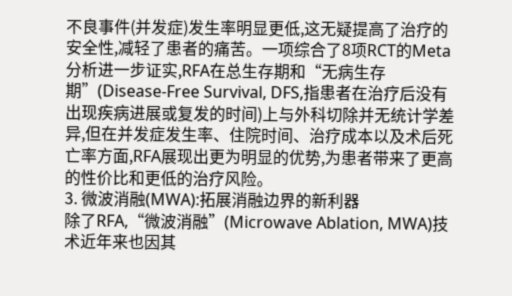不良事件(并发症)发生率明显更低,这无疑提高了治疗的安全性,减轻了患者的痛苦。一项综合了8项RCT的Meta分析进一步证实,RFA在总生存期和“无病生存期”(Disease-Free Survival, DFS,指患者在治疗后没有出现疾病进展或复发的时间)上与外科切除并无统计学差异,但在并发症发生率、住院时间、治疗成本以及术后死亡率方面,RFA展现出更为明显的优势,为患者带来了更高的性价比和更低的治疗风险。
3. 微波消融(MWA):拓展消融边界的新利器
除了RFA,“微波消融”(Microwave Ablation, MWA)技术近年来也因其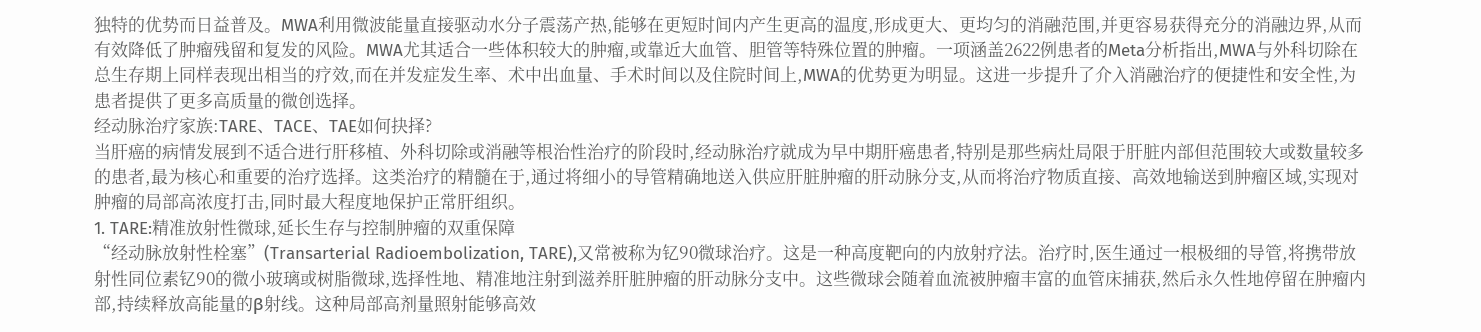独特的优势而日益普及。MWA利用微波能量直接驱动水分子震荡产热,能够在更短时间内产生更高的温度,形成更大、更均匀的消融范围,并更容易获得充分的消融边界,从而有效降低了肿瘤残留和复发的风险。MWA尤其适合一些体积较大的肿瘤,或靠近大血管、胆管等特殊位置的肿瘤。一项涵盖2622例患者的Meta分析指出,MWA与外科切除在总生存期上同样表现出相当的疗效,而在并发症发生率、术中出血量、手术时间以及住院时间上,MWA的优势更为明显。这进一步提升了介入消融治疗的便捷性和安全性,为患者提供了更多高质量的微创选择。
经动脉治疗家族:TARE、TACE、TAE如何抉择?
当肝癌的病情发展到不适合进行肝移植、外科切除或消融等根治性治疗的阶段时,经动脉治疗就成为早中期肝癌患者,特别是那些病灶局限于肝脏内部但范围较大或数量较多的患者,最为核心和重要的治疗选择。这类治疗的精髓在于,通过将细小的导管精确地送入供应肝脏肿瘤的肝动脉分支,从而将治疗物质直接、高效地输送到肿瘤区域,实现对肿瘤的局部高浓度打击,同时最大程度地保护正常肝组织。
1. TARE:精准放射性微球,延长生存与控制肿瘤的双重保障
“经动脉放射性栓塞”(Transarterial Radioembolization, TARE),又常被称为钇90微球治疗。这是一种高度靶向的内放射疗法。治疗时,医生通过一根极细的导管,将携带放射性同位素钇90的微小玻璃或树脂微球,选择性地、精准地注射到滋养肝脏肿瘤的肝动脉分支中。这些微球会随着血流被肿瘤丰富的血管床捕获,然后永久性地停留在肿瘤内部,持续释放高能量的β射线。这种局部高剂量照射能够高效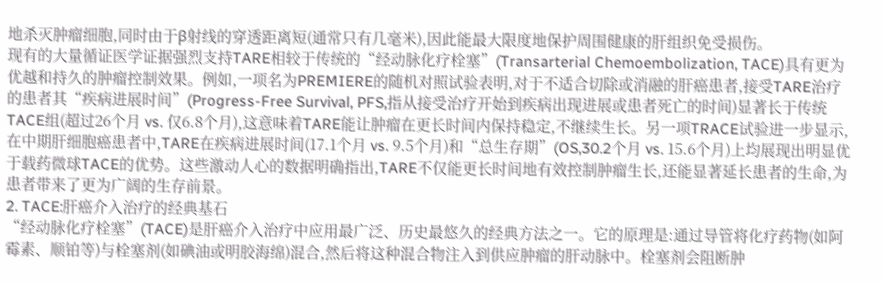地杀灭肿瘤细胞,同时由于β射线的穿透距离短(通常只有几毫米),因此能最大限度地保护周围健康的肝组织免受损伤。
现有的大量循证医学证据强烈支持TARE相较于传统的“经动脉化疗栓塞”(Transarterial Chemoembolization, TACE)具有更为优越和持久的肿瘤控制效果。例如,一项名为PREMIERE的随机对照试验表明,对于不适合切除或消融的肝癌患者,接受TARE治疗的患者其“疾病进展时间”(Progress-Free Survival, PFS,指从接受治疗开始到疾病出现进展或患者死亡的时间)显著长于传统TACE组(超过26个月 vs. 仅6.8个月),这意味着TARE能让肿瘤在更长时间内保持稳定,不继续生长。另一项TRACE试验进一步显示,在中期肝细胞癌患者中,TARE在疾病进展时间(17.1个月 vs. 9.5个月)和“总生存期”(OS,30.2个月 vs. 15.6个月)上均展现出明显优于载药微球TACE的优势。这些激动人心的数据明确指出,TARE不仅能更长时间地有效控制肿瘤生长,还能显著延长患者的生命,为患者带来了更为广阔的生存前景。
2. TACE:肝癌介入治疗的经典基石
“经动脉化疗栓塞”(TACE)是肝癌介入治疗中应用最广泛、历史最悠久的经典方法之一。它的原理是:通过导管将化疗药物(如阿霉素、顺铂等)与栓塞剂(如碘油或明胶海绵)混合,然后将这种混合物注入到供应肿瘤的肝动脉中。栓塞剂会阻断肿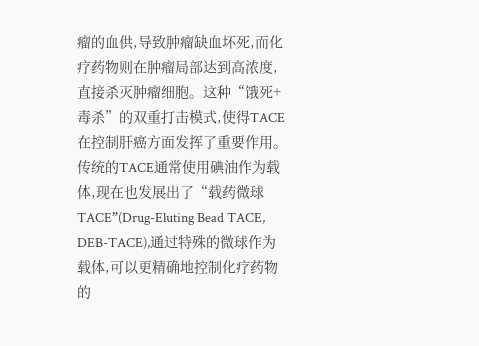瘤的血供,导致肿瘤缺血坏死,而化疗药物则在肿瘤局部达到高浓度,直接杀灭肿瘤细胞。这种“饿死+毒杀”的双重打击模式,使得TACE在控制肝癌方面发挥了重要作用。传统的TACE通常使用碘油作为载体,现在也发展出了“载药微球TACE”(Drug-Eluting Bead TACE, DEB-TACE),通过特殊的微球作为载体,可以更精确地控制化疗药物的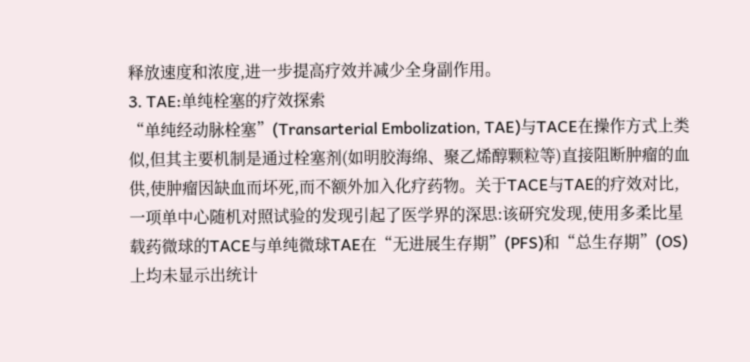释放速度和浓度,进一步提高疗效并减少全身副作用。
3. TAE:单纯栓塞的疗效探索
“单纯经动脉栓塞”(Transarterial Embolization, TAE)与TACE在操作方式上类似,但其主要机制是通过栓塞剂(如明胶海绵、聚乙烯醇颗粒等)直接阻断肿瘤的血供,使肿瘤因缺血而坏死,而不额外加入化疗药物。关于TACE与TAE的疗效对比,一项单中心随机对照试验的发现引起了医学界的深思:该研究发现,使用多柔比星载药微球的TACE与单纯微球TAE在“无进展生存期”(PFS)和“总生存期”(OS)上均未显示出统计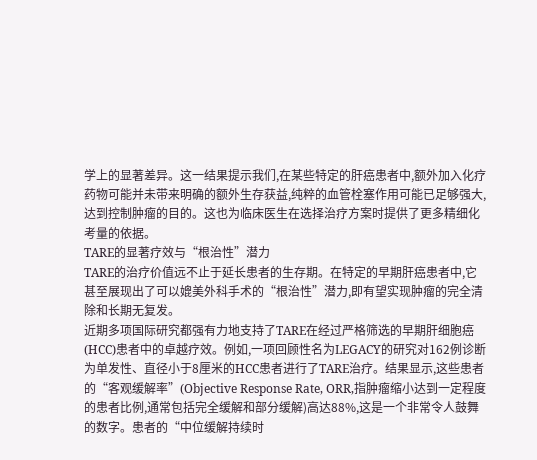学上的显著差异。这一结果提示我们,在某些特定的肝癌患者中,额外加入化疗药物可能并未带来明确的额外生存获益,纯粹的血管栓塞作用可能已足够强大,达到控制肿瘤的目的。这也为临床医生在选择治疗方案时提供了更多精细化考量的依据。
TARE的显著疗效与“根治性”潜力
TARE的治疗价值远不止于延长患者的生存期。在特定的早期肝癌患者中,它甚至展现出了可以媲美外科手术的“根治性”潜力,即有望实现肿瘤的完全清除和长期无复发。
近期多项国际研究都强有力地支持了TARE在经过严格筛选的早期肝细胞癌(HCC)患者中的卓越疗效。例如,一项回顾性名为LEGACY的研究对162例诊断为单发性、直径小于8厘米的HCC患者进行了TARE治疗。结果显示,这些患者的“客观缓解率”(Objective Response Rate, ORR,指肿瘤缩小达到一定程度的患者比例,通常包括完全缓解和部分缓解)高达88%,这是一个非常令人鼓舞的数字。患者的“中位缓解持续时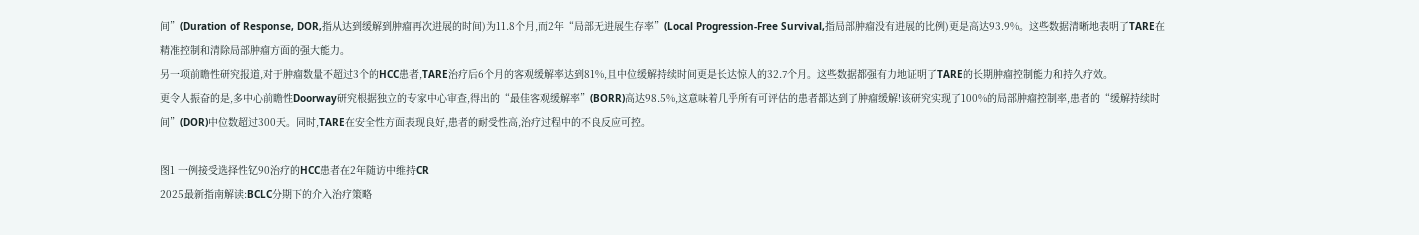间”(Duration of Response, DOR,指从达到缓解到肿瘤再次进展的时间)为11.8个月,而2年“局部无进展生存率”(Local Progression-Free Survival,指局部肿瘤没有进展的比例)更是高达93.9%。这些数据清晰地表明了TARE在精准控制和清除局部肿瘤方面的强大能力。
另一项前瞻性研究报道,对于肿瘤数量不超过3个的HCC患者,TARE治疗后6个月的客观缓解率达到81%,且中位缓解持续时间更是长达惊人的32.7个月。这些数据都强有力地证明了TARE的长期肿瘤控制能力和持久疗效。
更令人振奋的是,多中心前瞻性Doorway研究根据独立的专家中心审查,得出的“最佳客观缓解率”(BORR)高达98.5%,这意味着几乎所有可评估的患者都达到了肿瘤缓解!该研究实现了100%的局部肿瘤控制率,患者的“缓解持续时间”(DOR)中位数超过300天。同时,TARE在安全性方面表现良好,患者的耐受性高,治疗过程中的不良反应可控。

图1 一例接受选择性钇90治疗的HCC患者在2年随访中维持CR
2025最新指南解读:BCLC分期下的介入治疗策略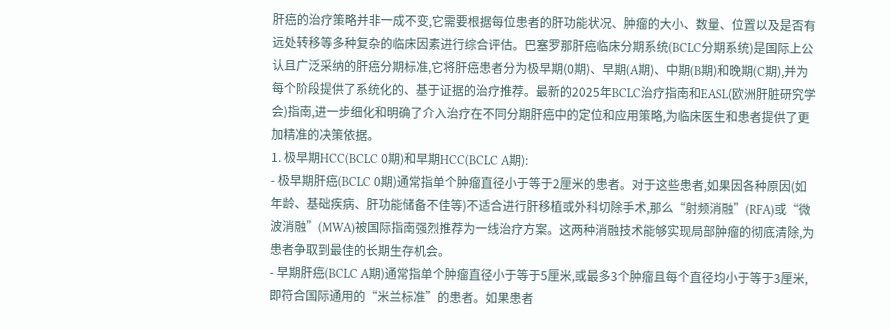肝癌的治疗策略并非一成不变,它需要根据每位患者的肝功能状况、肿瘤的大小、数量、位置以及是否有远处转移等多种复杂的临床因素进行综合评估。巴塞罗那肝癌临床分期系统(BCLC分期系统)是国际上公认且广泛采纳的肝癌分期标准,它将肝癌患者分为极早期(0期)、早期(A期)、中期(B期)和晚期(C期),并为每个阶段提供了系统化的、基于证据的治疗推荐。最新的2025年BCLC治疗指南和EASL(欧洲肝脏研究学会)指南,进一步细化和明确了介入治疗在不同分期肝癌中的定位和应用策略,为临床医生和患者提供了更加精准的决策依据。
1. 极早期HCC(BCLC 0期)和早期HCC(BCLC A期):
- 极早期肝癌(BCLC 0期)通常指单个肿瘤直径小于等于2厘米的患者。对于这些患者,如果因各种原因(如年龄、基础疾病、肝功能储备不佳等)不适合进行肝移植或外科切除手术,那么“射频消融”(RFA)或“微波消融”(MWA)被国际指南强烈推荐为一线治疗方案。这两种消融技术能够实现局部肿瘤的彻底清除,为患者争取到最佳的长期生存机会。
- 早期肝癌(BCLC A期)通常指单个肿瘤直径小于等于5厘米,或最多3个肿瘤且每个直径均小于等于3厘米,即符合国际通用的“米兰标准”的患者。如果患者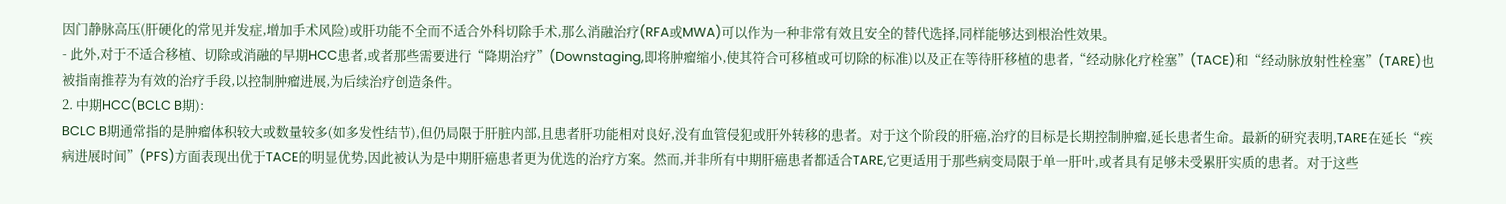因门静脉高压(肝硬化的常见并发症,增加手术风险)或肝功能不全而不适合外科切除手术,那么消融治疗(RFA或MWA)可以作为一种非常有效且安全的替代选择,同样能够达到根治性效果。
- 此外,对于不适合移植、切除或消融的早期HCC患者,或者那些需要进行“降期治疗”(Downstaging,即将肿瘤缩小,使其符合可移植或可切除的标准)以及正在等待肝移植的患者,“经动脉化疗栓塞”(TACE)和“经动脉放射性栓塞”(TARE)也被指南推荐为有效的治疗手段,以控制肿瘤进展,为后续治疗创造条件。
2. 中期HCC(BCLC B期):
BCLC B期通常指的是肿瘤体积较大或数量较多(如多发性结节),但仍局限于肝脏内部,且患者肝功能相对良好,没有血管侵犯或肝外转移的患者。对于这个阶段的肝癌,治疗的目标是长期控制肿瘤,延长患者生命。最新的研究表明,TARE在延长“疾病进展时间”(PFS)方面表现出优于TACE的明显优势,因此被认为是中期肝癌患者更为优选的治疗方案。然而,并非所有中期肝癌患者都适合TARE,它更适用于那些病变局限于单一肝叶,或者具有足够未受累肝实质的患者。对于这些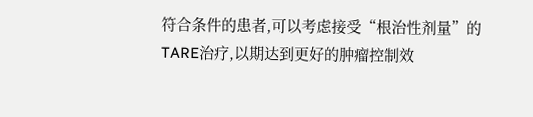符合条件的患者,可以考虑接受“根治性剂量”的TARE治疗,以期达到更好的肿瘤控制效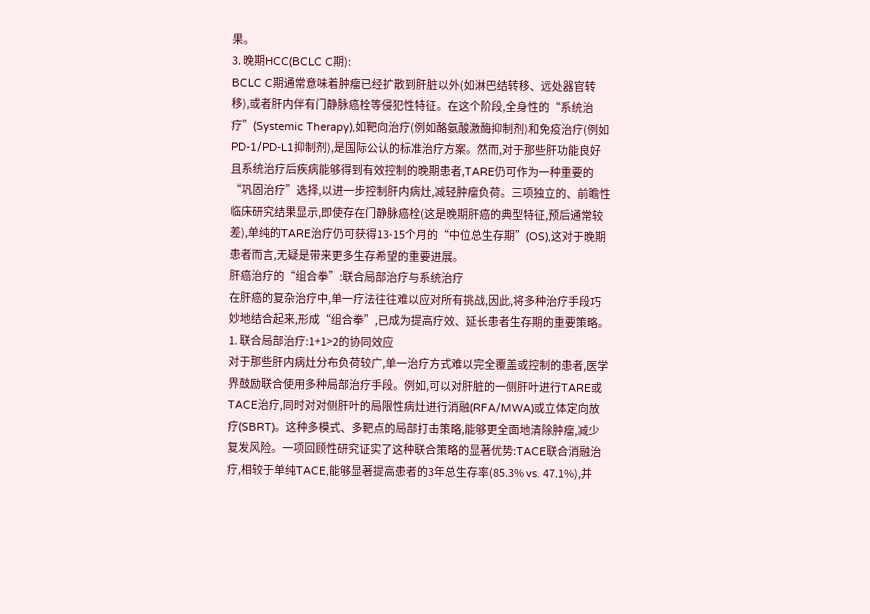果。
3. 晚期HCC(BCLC C期):
BCLC C期通常意味着肿瘤已经扩散到肝脏以外(如淋巴结转移、远处器官转移),或者肝内伴有门静脉癌栓等侵犯性特征。在这个阶段,全身性的“系统治疗”(Systemic Therapy),如靶向治疗(例如酪氨酸激酶抑制剂)和免疫治疗(例如PD-1/PD-L1抑制剂),是国际公认的标准治疗方案。然而,对于那些肝功能良好且系统治疗后疾病能够得到有效控制的晚期患者,TARE仍可作为一种重要的“巩固治疗”选择,以进一步控制肝内病灶,减轻肿瘤负荷。三项独立的、前瞻性临床研究结果显示,即使存在门静脉癌栓(这是晚期肝癌的典型特征,预后通常较差),单纯的TARE治疗仍可获得13-15个月的“中位总生存期”(OS),这对于晚期患者而言,无疑是带来更多生存希望的重要进展。
肝癌治疗的“组合拳”:联合局部治疗与系统治疗
在肝癌的复杂治疗中,单一疗法往往难以应对所有挑战,因此,将多种治疗手段巧妙地结合起来,形成“组合拳”,已成为提高疗效、延长患者生存期的重要策略。
1. 联合局部治疗:1+1>2的协同效应
对于那些肝内病灶分布负荷较广,单一治疗方式难以完全覆盖或控制的患者,医学界鼓励联合使用多种局部治疗手段。例如,可以对肝脏的一侧肝叶进行TARE或TACE治疗,同时对对侧肝叶的局限性病灶进行消融(RFA/MWA)或立体定向放疗(SBRT)。这种多模式、多靶点的局部打击策略,能够更全面地清除肿瘤,减少复发风险。一项回顾性研究证实了这种联合策略的显著优势:TACE联合消融治疗,相较于单纯TACE,能够显著提高患者的3年总生存率(85.3% vs. 47.1%),并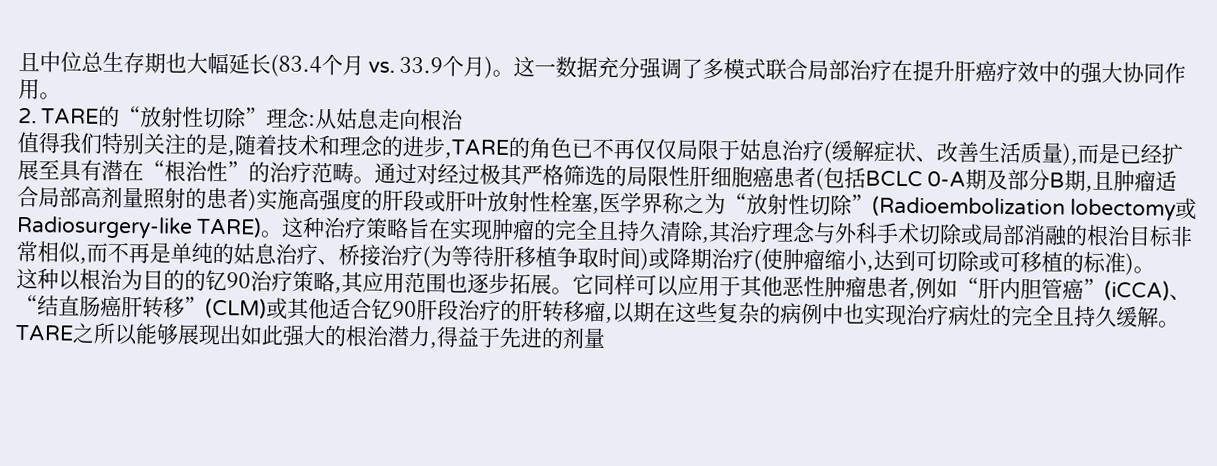且中位总生存期也大幅延长(83.4个月 vs. 33.9个月)。这一数据充分强调了多模式联合局部治疗在提升肝癌疗效中的强大协同作用。
2. TARE的“放射性切除”理念:从姑息走向根治
值得我们特别关注的是,随着技术和理念的进步,TARE的角色已不再仅仅局限于姑息治疗(缓解症状、改善生活质量),而是已经扩展至具有潜在“根治性”的治疗范畴。通过对经过极其严格筛选的局限性肝细胞癌患者(包括BCLC 0-A期及部分B期,且肿瘤适合局部高剂量照射的患者)实施高强度的肝段或肝叶放射性栓塞,医学界称之为“放射性切除”(Radioembolization lobectomy或Radiosurgery-like TARE)。这种治疗策略旨在实现肿瘤的完全且持久清除,其治疗理念与外科手术切除或局部消融的根治目标非常相似,而不再是单纯的姑息治疗、桥接治疗(为等待肝移植争取时间)或降期治疗(使肿瘤缩小,达到可切除或可移植的标准)。
这种以根治为目的的钇90治疗策略,其应用范围也逐步拓展。它同样可以应用于其他恶性肿瘤患者,例如“肝内胆管癌”(iCCA)、“结直肠癌肝转移”(CLM)或其他适合钇90肝段治疗的肝转移瘤,以期在这些复杂的病例中也实现治疗病灶的完全且持久缓解。TARE之所以能够展现出如此强大的根治潜力,得益于先进的剂量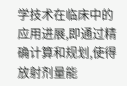学技术在临床中的应用进展,即通过精确计算和规划,使得放射剂量能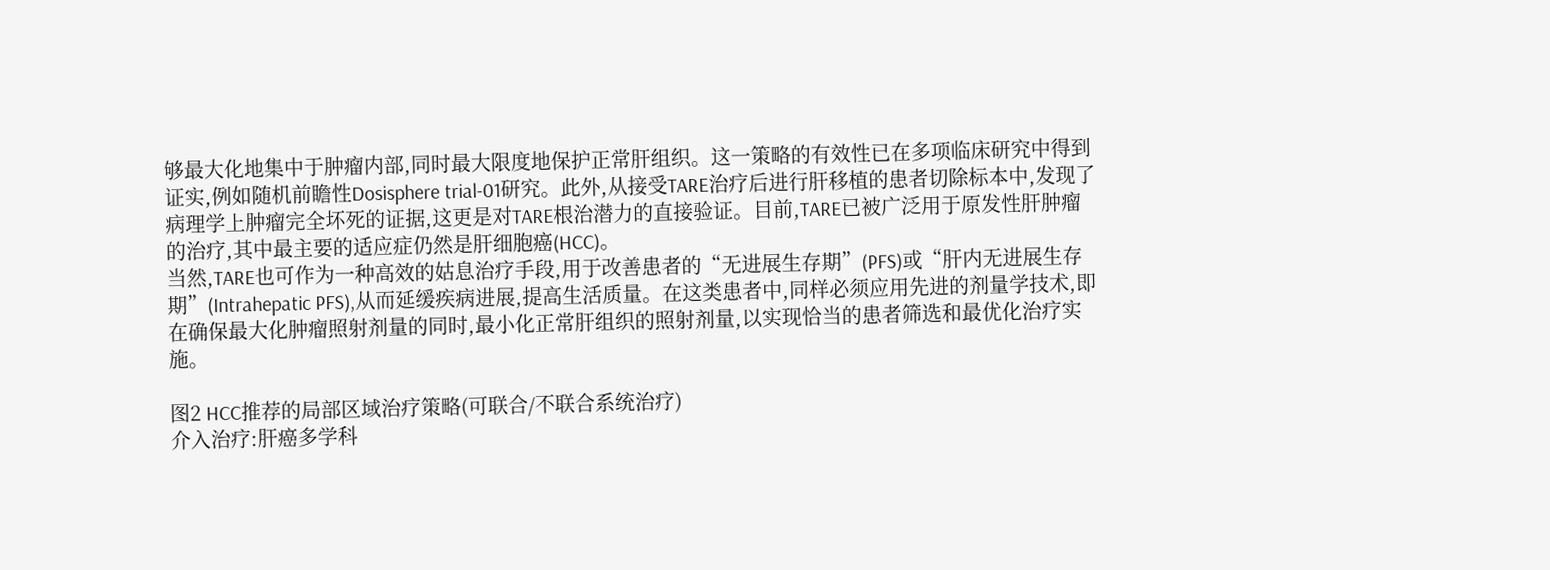够最大化地集中于肿瘤内部,同时最大限度地保护正常肝组织。这一策略的有效性已在多项临床研究中得到证实,例如随机前瞻性Dosisphere trial-01研究。此外,从接受TARE治疗后进行肝移植的患者切除标本中,发现了病理学上肿瘤完全坏死的证据,这更是对TARE根治潜力的直接验证。目前,TARE已被广泛用于原发性肝肿瘤的治疗,其中最主要的适应症仍然是肝细胞癌(HCC)。
当然,TARE也可作为一种高效的姑息治疗手段,用于改善患者的“无进展生存期”(PFS)或“肝内无进展生存期”(Intrahepatic PFS),从而延缓疾病进展,提高生活质量。在这类患者中,同样必须应用先进的剂量学技术,即在确保最大化肿瘤照射剂量的同时,最小化正常肝组织的照射剂量,以实现恰当的患者筛选和最优化治疗实施。

图2 HCC推荐的局部区域治疗策略(可联合/不联合系统治疗)
介入治疗:肝癌多学科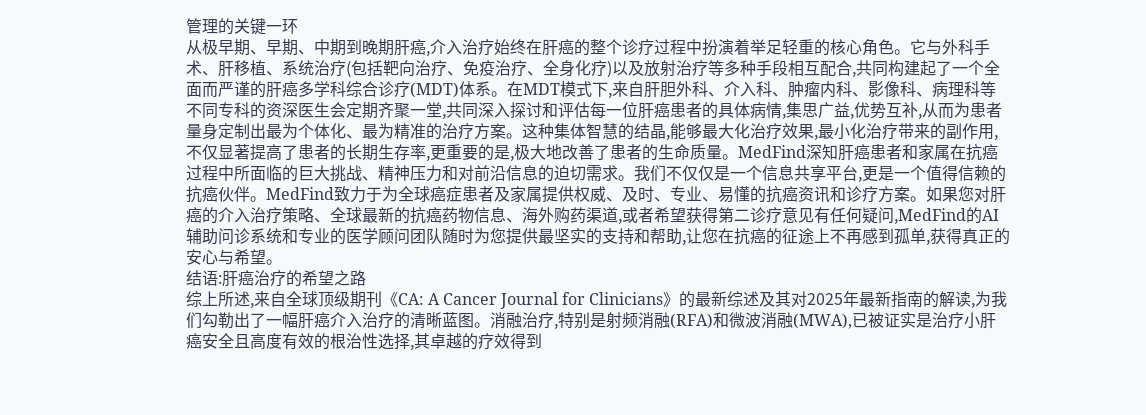管理的关键一环
从极早期、早期、中期到晚期肝癌,介入治疗始终在肝癌的整个诊疗过程中扮演着举足轻重的核心角色。它与外科手术、肝移植、系统治疗(包括靶向治疗、免疫治疗、全身化疗)以及放射治疗等多种手段相互配合,共同构建起了一个全面而严谨的肝癌多学科综合诊疗(MDT)体系。在MDT模式下,来自肝胆外科、介入科、肿瘤内科、影像科、病理科等不同专科的资深医生会定期齐聚一堂,共同深入探讨和评估每一位肝癌患者的具体病情,集思广益,优势互补,从而为患者量身定制出最为个体化、最为精准的治疗方案。这种集体智慧的结晶,能够最大化治疗效果,最小化治疗带来的副作用,不仅显著提高了患者的长期生存率,更重要的是,极大地改善了患者的生命质量。MedFind深知肝癌患者和家属在抗癌过程中所面临的巨大挑战、精神压力和对前沿信息的迫切需求。我们不仅仅是一个信息共享平台,更是一个值得信赖的抗癌伙伴。MedFind致力于为全球癌症患者及家属提供权威、及时、专业、易懂的抗癌资讯和诊疗方案。如果您对肝癌的介入治疗策略、全球最新的抗癌药物信息、海外购药渠道,或者希望获得第二诊疗意见有任何疑问,MedFind的AI辅助问诊系统和专业的医学顾问团队随时为您提供最坚实的支持和帮助,让您在抗癌的征途上不再感到孤单,获得真正的安心与希望。
结语:肝癌治疗的希望之路
综上所述,来自全球顶级期刊《CA: A Cancer Journal for Clinicians》的最新综述及其对2025年最新指南的解读,为我们勾勒出了一幅肝癌介入治疗的清晰蓝图。消融治疗,特别是射频消融(RFA)和微波消融(MWA),已被证实是治疗小肝癌安全且高度有效的根治性选择,其卓越的疗效得到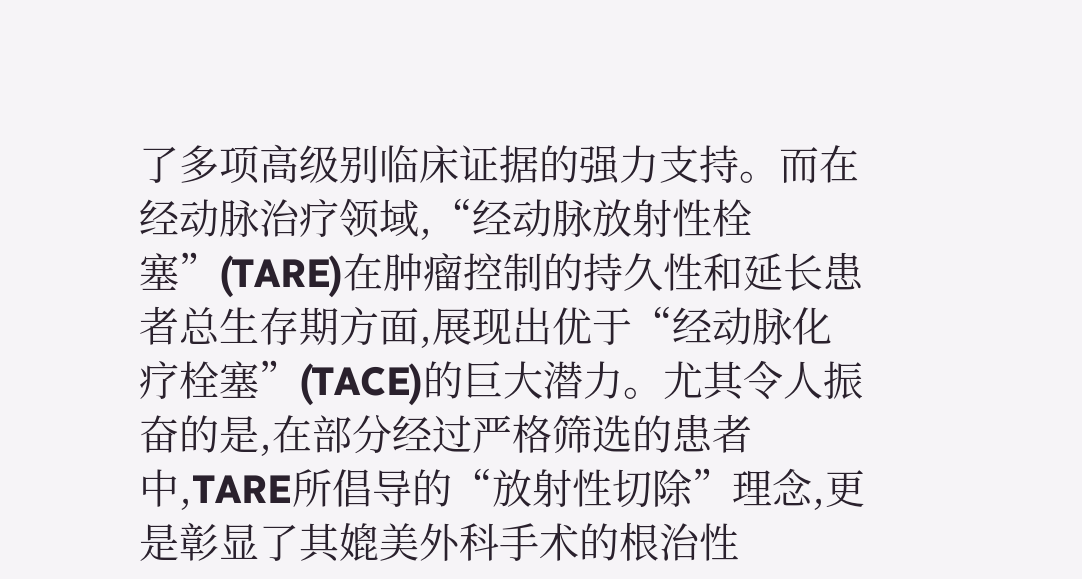了多项高级别临床证据的强力支持。而在经动脉治疗领域,“经动脉放射性栓塞”(TARE)在肿瘤控制的持久性和延长患者总生存期方面,展现出优于“经动脉化疗栓塞”(TACE)的巨大潜力。尤其令人振奋的是,在部分经过严格筛选的患者中,TARE所倡导的“放射性切除”理念,更是彰显了其媲美外科手术的根治性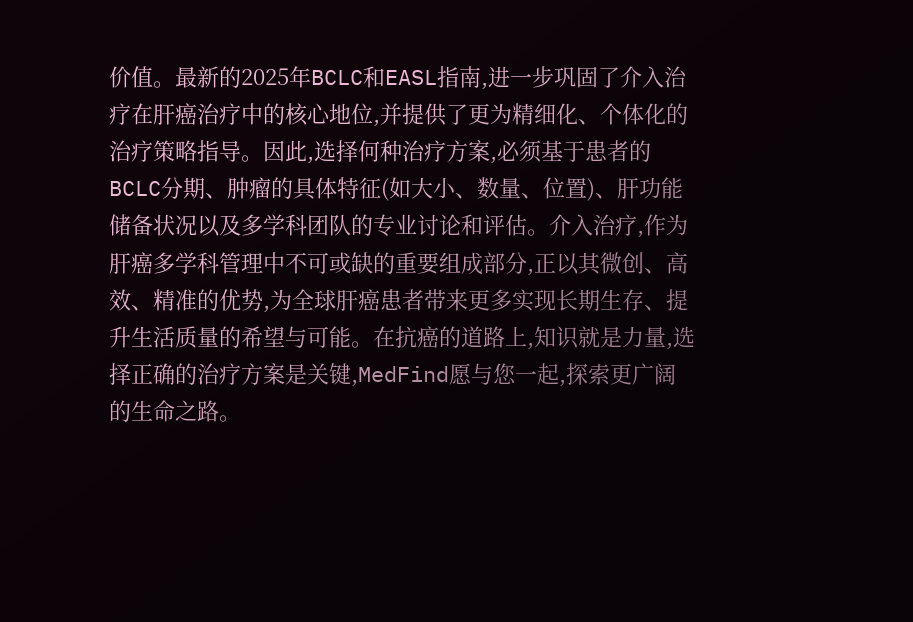价值。最新的2025年BCLC和EASL指南,进一步巩固了介入治疗在肝癌治疗中的核心地位,并提供了更为精细化、个体化的治疗策略指导。因此,选择何种治疗方案,必须基于患者的BCLC分期、肿瘤的具体特征(如大小、数量、位置)、肝功能储备状况以及多学科团队的专业讨论和评估。介入治疗,作为肝癌多学科管理中不可或缺的重要组成部分,正以其微创、高效、精准的优势,为全球肝癌患者带来更多实现长期生存、提升生活质量的希望与可能。在抗癌的道路上,知识就是力量,选择正确的治疗方案是关键,MedFind愿与您一起,探索更广阔的生命之路。